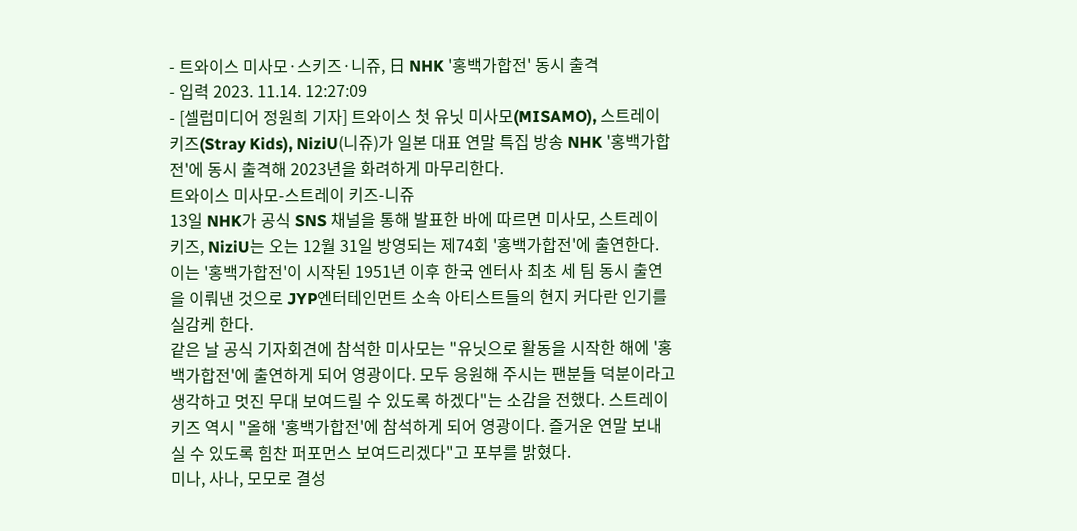- 트와이스 미사모·스키즈·니쥬, 日 NHK '홍백가합전' 동시 출격
- 입력 2023. 11.14. 12:27:09
- [셀럽미디어 정원희 기자] 트와이스 첫 유닛 미사모(MISAMO), 스트레이 키즈(Stray Kids), NiziU(니쥬)가 일본 대표 연말 특집 방송 NHK '홍백가합전'에 동시 출격해 2023년을 화려하게 마무리한다.
트와이스 미사모-스트레이 키즈-니쥬
13일 NHK가 공식 SNS 채널을 통해 발표한 바에 따르면 미사모, 스트레이 키즈, NiziU는 오는 12월 31일 방영되는 제74회 '홍백가합전'에 출연한다. 이는 '홍백가합전'이 시작된 1951년 이후 한국 엔터사 최초 세 팀 동시 출연을 이뤄낸 것으로 JYP엔터테인먼트 소속 아티스트들의 현지 커다란 인기를 실감케 한다.
같은 날 공식 기자회견에 참석한 미사모는 "유닛으로 활동을 시작한 해에 '홍백가합전'에 출연하게 되어 영광이다. 모두 응원해 주시는 팬분들 덕분이라고 생각하고 멋진 무대 보여드릴 수 있도록 하겠다"는 소감을 전했다. 스트레이 키즈 역시 "올해 '홍백가합전'에 참석하게 되어 영광이다. 즐거운 연말 보내실 수 있도록 힘찬 퍼포먼스 보여드리겠다"고 포부를 밝혔다.
미나, 사나, 모모로 결성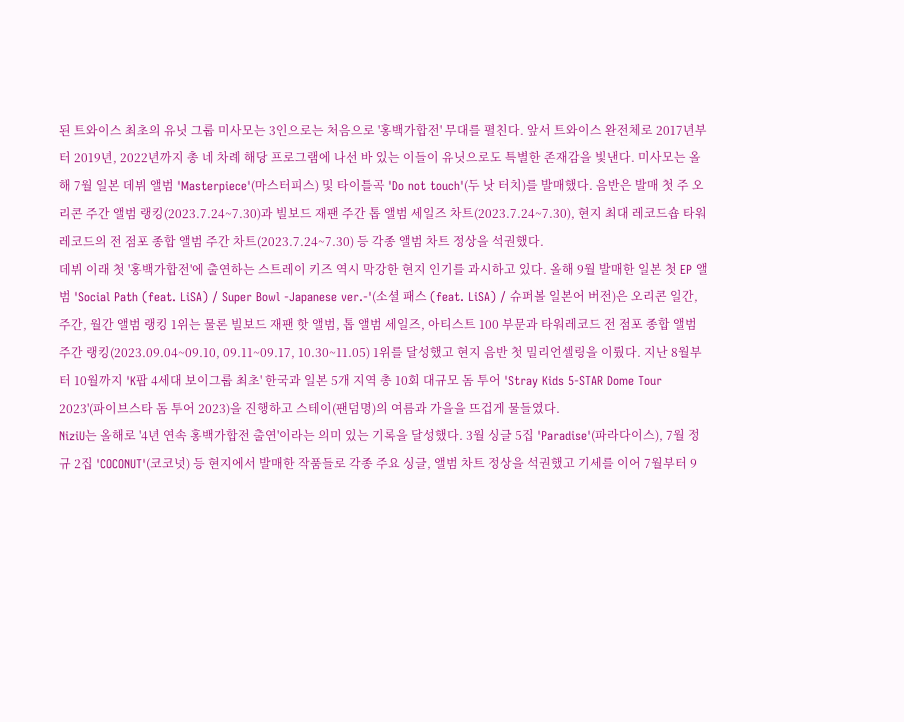된 트와이스 최초의 유닛 그룹 미사모는 3인으로는 처음으로 '홍백가합전' 무대를 펼친다. 앞서 트와이스 완전체로 2017년부터 2019년, 2022년까지 총 네 차례 해당 프로그램에 나선 바 있는 이들이 유닛으로도 특별한 존재감을 빛낸다. 미사모는 올해 7월 일본 데뷔 앨범 'Masterpiece'(마스터피스) 및 타이틀곡 'Do not touch'(두 낫 터치)를 발매했다. 음반은 발매 첫 주 오리콘 주간 앨범 랭킹(2023.7.24~7.30)과 빌보드 재팬 주간 톱 앨범 세일즈 차트(2023.7.24~7.30), 현지 최대 레코드숍 타워레코드의 전 점포 종합 앨범 주간 차트(2023.7.24~7.30) 등 각종 앨범 차트 정상을 석권했다.
데뷔 이래 첫 '홍백가합전'에 출연하는 스트레이 키즈 역시 막강한 현지 인기를 과시하고 있다. 올해 9월 발매한 일본 첫 EP 앨범 'Social Path (feat. LiSA) / Super Bowl -Japanese ver.-'(소셜 패스 (feat. LiSA) / 슈퍼볼 일본어 버전)은 오리콘 일간, 주간, 월간 앨범 랭킹 1위는 물론 빌보드 재팬 핫 앨범, 톱 앨범 세일즈, 아티스트 100 부문과 타워레코드 전 점포 종합 앨범 주간 랭킹(2023.09.04~09.10, 09.11~09.17, 10.30~11.05) 1위를 달성했고 현지 음반 첫 밀리언셀링을 이뤘다. 지난 8월부터 10월까지 'K팝 4세대 보이그룹 최초' 한국과 일본 5개 지역 총 10회 대규모 돔 투어 'Stray Kids 5-STAR Dome Tour 2023'(파이브스타 돔 투어 2023)을 진행하고 스테이(팬덤명)의 여름과 가을을 뜨겁게 물들였다.
NiziU는 올해로 '4년 연속 홍백가합전 출연'이라는 의미 있는 기록을 달성했다. 3월 싱글 5집 'Paradise'(파라다이스), 7월 정규 2집 'COCONUT'(코코넛) 등 현지에서 발매한 작품들로 각종 주요 싱글, 앨범 차트 정상을 석권했고 기세를 이어 7월부터 9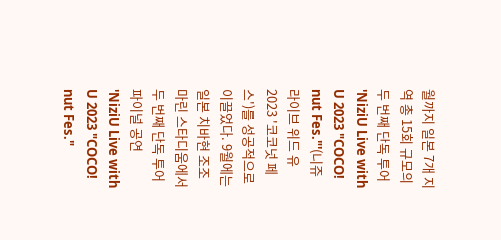월까지 일본 7개 지역 총 15회 규모의 두 번째 단독 투어 'NiziU Live with U 2023 "COCO! nut Fes."'(니쥬 라이브 위드 유 2023 '코코넛 페스')를 성공적으로 이끌었다. 9월에는 일본 치바현 조조 마린 스타디움에서 두 번째 단독 투어 파이널 공연 'NiziU Live with U 2023 "COCO! nut Fes."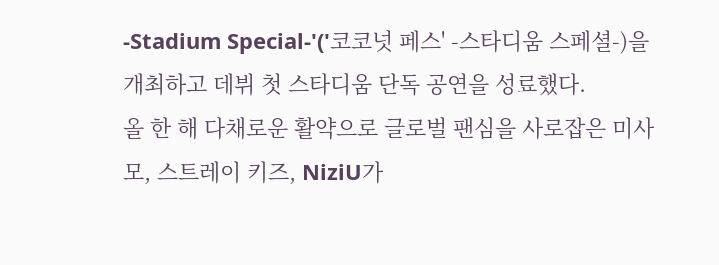-Stadium Special-'('코코넛 페스' -스타디움 스페셜-)을 개최하고 데뷔 첫 스타디움 단독 공연을 성료했다.
올 한 해 다채로운 활약으로 글로벌 팬심을 사로잡은 미사모, 스트레이 키즈, NiziU가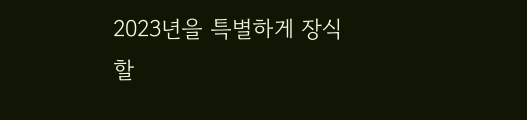2023년을 특별하게 장식할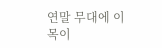연말 무대에 이목이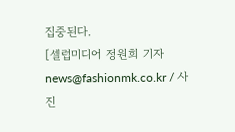집중된다.
[셀럽미디어 정원희 기자 news@fashionmk.co.kr / 사진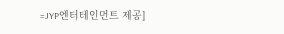=JYP엔터테인먼트 제공]